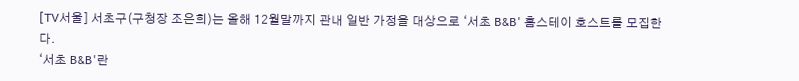[TV서울] 서초구(구청장 조은희)는 올해 12월말까지 관내 일반 가정을 대상으로 ‘서초 B&B' 홈스테이 호스트를 모집한다.
‘서초 B&B'란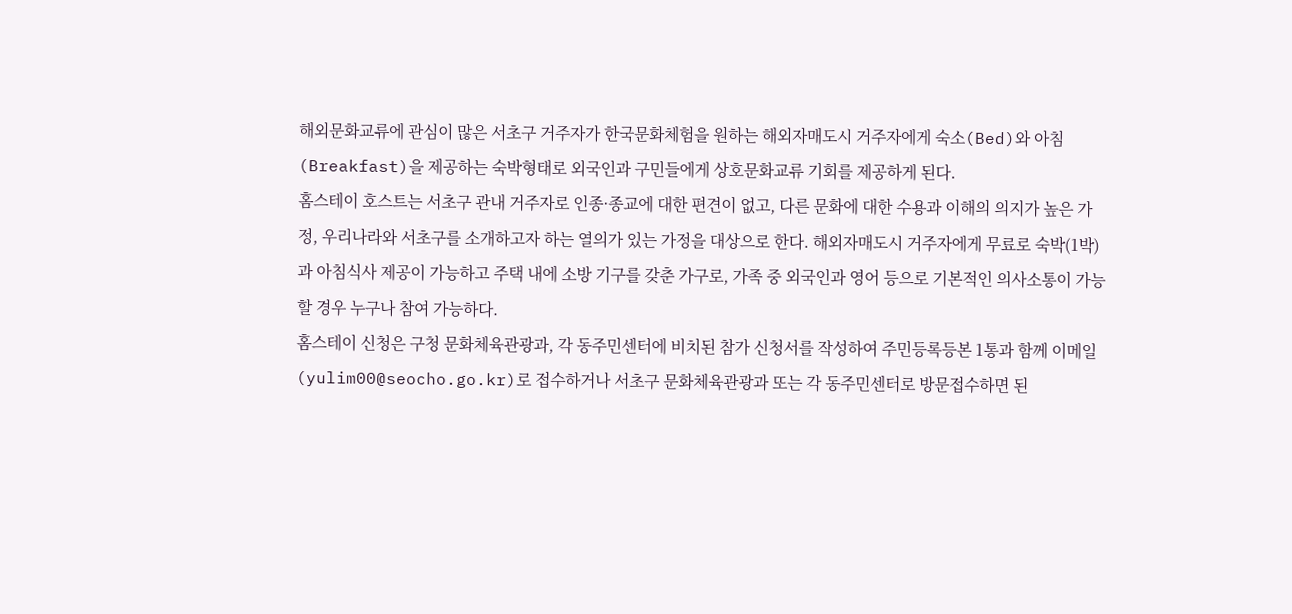해외문화교류에 관심이 많은 서초구 거주자가 한국문화체험을 원하는 해외자매도시 거주자에게 숙소(Bed)와 아침(Breakfast)을 제공하는 숙박형태로 외국인과 구민들에게 상호문화교류 기회를 제공하게 된다.
홈스테이 호스트는 서초구 관내 거주자로 인종·종교에 대한 편견이 없고, 다른 문화에 대한 수용과 이해의 의지가 높은 가정, 우리나라와 서초구를 소개하고자 하는 열의가 있는 가정을 대상으로 한다. 해외자매도시 거주자에게 무료로 숙박(1박)과 아침식사 제공이 가능하고 주택 내에 소방 기구를 갖춘 가구로, 가족 중 외국인과 영어 등으로 기본적인 의사소통이 가능할 경우 누구나 참여 가능하다.
홈스테이 신청은 구청 문화체육관광과, 각 동주민센터에 비치된 참가 신청서를 작성하여 주민등록등본 1통과 함께 이메일(yulim00@seocho.go.kr)로 접수하거나 서초구 문화체육관광과 또는 각 동주민센터로 방문접수하면 된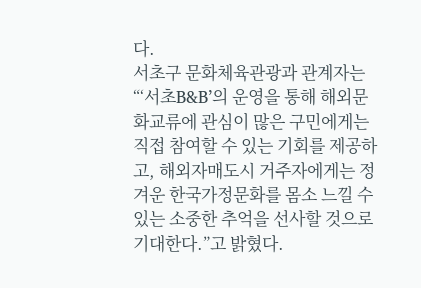다.
서초구 문화체육관광과 관계자는 “‘서초B&B’의 운영을 통해 해외문화교류에 관심이 많은 구민에게는 직접 참여할 수 있는 기회를 제공하고, 해외자매도시 거주자에게는 정겨운 한국가정문화를 몸소 느낄 수 있는 소중한 추억을 선사할 것으로 기대한다.”고 밝혔다.